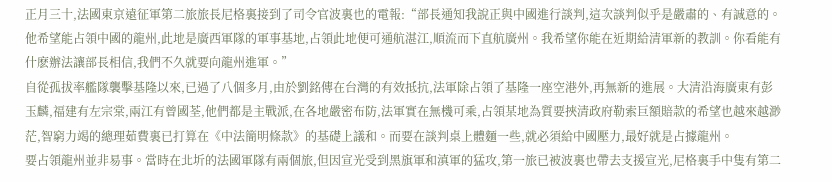正月三十,法國東京遠征軍第二旅旅長尼格裏接到了司令官波裏也的電報:“部長通知我說正與中國進行談判,這次談判似乎是嚴肅的、有誠意的。他希望能占領中國的龍州,此地是廣西軍隊的軍事基地,占領此地便可通航湛江,順流而下直航廣州。我希望你能在近期給清軍新的教訓。你看能有什麽辦法讓部長相信,我們不久就要向龍州進軍。”
自從孤拔率艦隊襲擊基隆以來,已過了八個多月,由於劉銘傳在台灣的有效抵抗,法軍除占領了基隆一座空港外,再無新的進展。大清沿海廣東有彭玉麟,福建有左宗棠,兩江有曾國荃,他們都是主戰派,在各地嚴密布防,法軍實在無機可乘,占領某地為質要挾清政府勒索巨額賠款的希望也越來越渺茫,智窮力竭的總理茹費裏已打算在《中法簡明條款》的基礎上議和。而要在談判桌上體麵一些,就必須給中國壓力,最好就是占據龍州。
要占領龍州並非易事。當時在北圻的法國軍隊有兩個旅,但因宣光受到黑旗軍和滇軍的猛攻,第一旅已被波裏也帶去支援宣光,尼格裏手中隻有第二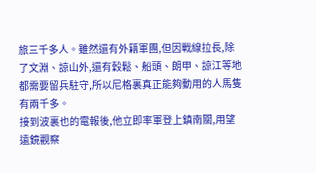旅三千多人。雖然還有外籍軍團,但因戰線拉長,除了文淵、諒山外,還有穀鬆、船頭、朗甲、諒江等地都需要留兵駐守,所以尼格裏真正能夠動用的人馬隻有兩千多。
接到波裏也的電報後,他立即率軍登上鎮南關,用望遠鏡觀察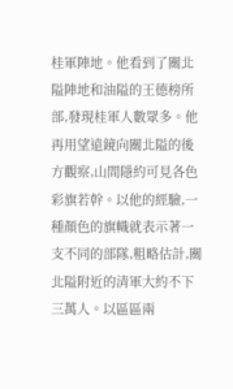桂軍陣地。他看到了關北隘陣地和油隘的王德榜所部,發現桂軍人數眾多。他再用望遠鏡向關北隘的後方觀察,山間隱約可見各色彩旗若幹。以他的經驗,一種顏色的旗幟就表示著一支不同的部隊,粗略估計,關北隘附近的清軍大約不下三萬人。以區區兩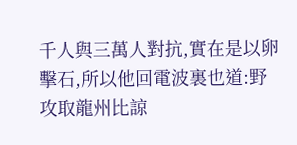千人與三萬人對抗,實在是以卵擊石,所以他回電波裏也道:野攻取龍州比諒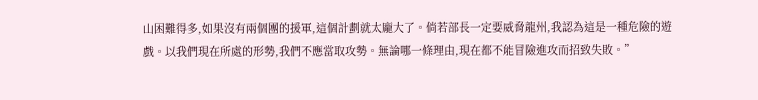山困難得多,如果沒有兩個團的援軍,這個計劃就太龐大了。倘若部長一定要威脅龍州,我認為這是一種危險的遊戲。以我們現在所處的形勢,我們不應當取攻勢。無論哪一條理由,現在都不能冒險進攻而招致失敗。”